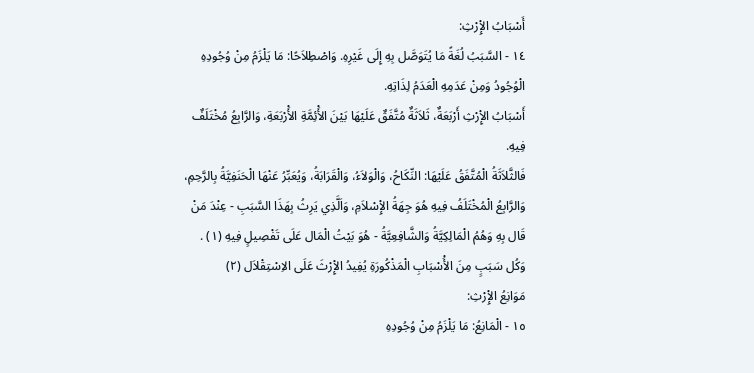أَسْبَابُ الإِْرْثِ:
١٤ - السَّبَبُ لُغَةً مَا يُتَوَصَّل بِهِ إِلَى غَيْرِهِ. وَاصْطِلاَحًا: مَا يَلْزَمُ مِنْ وُجُودِهِ الْوُجُودُ وَمِنْ عَدَمِهِ الْعَدَمُ لِذَاتِهِ.
أَسْبَابُ الإِْرْثِ أَرْبَعَةٌ، ثَلاَثَةٌ مُتَّفَقٌ عَلَيْهَا بَيْنَ الأَْئِمَّةِ الأَْرْبَعَةِ، وَالرَّابِعُ مُخْتَلَفٌ فِيهِ.
فَالثَّلاَثَةُ الْمُتَّفَقُ عَلَيْهَا: النِّكَاحُ، وَالْوَلاَءُ، وَالْقَرَابَةُ، وَيُعَبِّرُ عَنْهَا الْحَنَفِيَّةُ بِالرَّحِمِ، وَالرَّابِعُ الْمُخْتَلَفُ فِيهِ هُوَ جِهَةُ الإِْسْلاَمِ، وَاَلَّذِي يَرِثُ بِهَذَا السَّبَبِ - عِنْدَ مَنْ قَال بِهِ وَهُمُ الْمَالِكِيَّةُ وَالشَّافِعِيَّةُ - هُوَ بَيْتُ الْمَال عَلَى تَفْصِيلٍ فِيهِ (١) .
وَكُل سَبَبٍ مِنَ الأَْسْبَابِ الْمَذْكُورَةِ يُفِيدُ الإِْرْثَ عَلَى الاِسْتِقْلاَل (٢)
مَوَانِعُ الإِْرْثِ:
١٥ - الْمَانِعُ: مَا يَلْزَمُ مِنْ وُجُودِهِ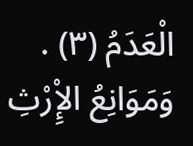الْعَدَمُ (٣) .
وَمَوَانِعُ الإِْرْثِ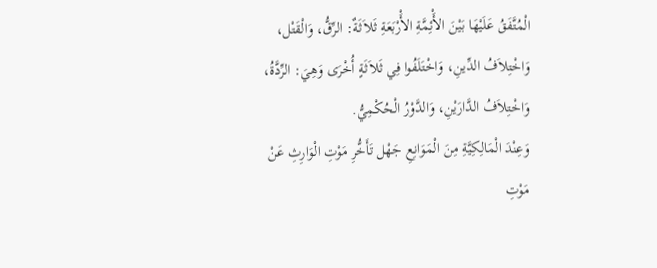الْمُتَّفَقُ عَلَيْهَا بَيْنَ الأَْئِمَّةِ الأَْرْبَعَةِ ثَلاَثَةٌ: الرِّقُّ، وَالْقَتْل، وَاخْتِلاَفُ الدِّينِ، وَاخْتَلَفُوا فِي ثَلاَثَةٍ أُخْرَى وَهِيَ: الرِّدَّةُ، وَاخْتِلاَفُ الدَّارَيْنِ، وَالدَّوْرُ الْحُكْمِيُّ.
وَعِنْدَ الْمَالِكِيَّةِ مِنَ الْمَوَانِعِ جَهْل تَأَخُّرِ مَوْتِ الْوَارِثِ عَنْ مَوْتِ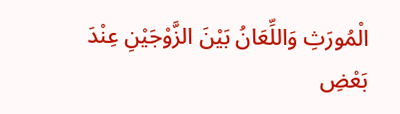الْمُورَثِ وَاللِّعَانُ بَيْنَ الزَّوْجَيْنِ عِنْدَ بَعْضِ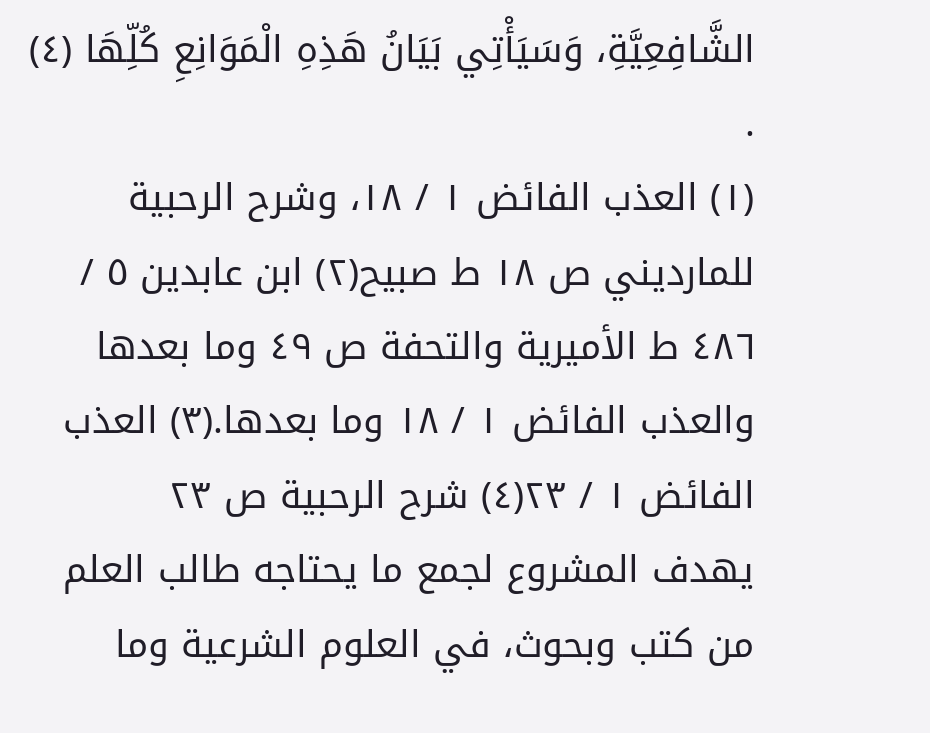الشَّافِعِيَّةِ، وَسَيَأْتِي بَيَانُ هَذِهِ الْمَوَانِعِ كُلِّهَا (٤) .
(١) العذب الفائض ١ / ١٨، وشرح الرحبية للمارديني ص ١٨ ط صبيح(٢) ابن عابدين ٥ / ٤٨٦ ط الأميرية والتحفة ص ٤٩ وما بعدها والعذب الفائض ١ / ١٨ وما بعدها.(٣) العذب الفائض ١ / ٢٣(٤) شرح الرحبية ص ٢٣
يهدف المشروع لجمع ما يحتاجه طالب العلم من كتب وبحوث، في العلوم الشرعية وما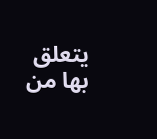يتعلق بها من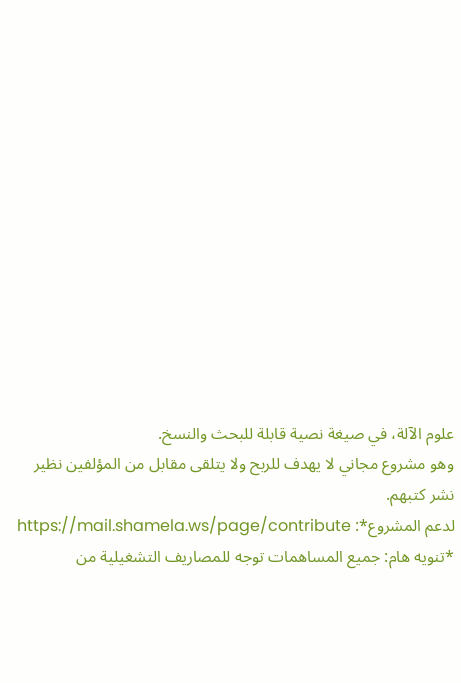علوم الآلة، في صيغة نصية قابلة للبحث والنسخ.
وهو مشروع مجاني لا يهدف للربح ولا يتلقى مقابل من المؤلفين نظير نشر كتبهم.
لدعم المشروع*: https://mail.shamela.ws/page/contribute
*تنويه هام: جميع المساهمات توجه للمصاريف التشغيلية من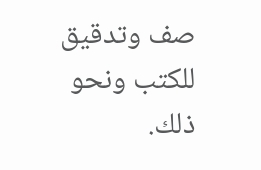صف وتدقيق للكتب ونحو ذلك.